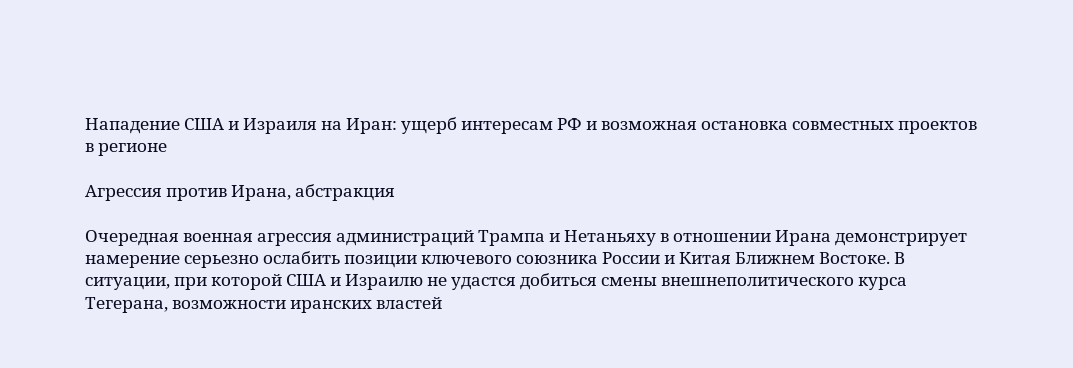Нападение США и Израиля на Иран: ущерб интересам РФ и возможная остановка совместных проектов в регионе

Агрессия против Ирана, абстракция

Очередная военная агрессия администраций Трампа и Нетаньяху в отношении Ирана демонстрирует намерение серьезно ослабить позиции ключевого союзника России и Китая Ближнем Востоке. В ситуации, при которой США и Израилю не удастся добиться смены внешнеполитического курса Тегерана, возможности иранских властей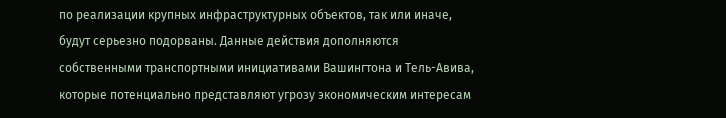по реализации крупных инфраструктурных объектов, так или иначе, будут серьезно подорваны. Данные действия дополняются собственными транспортными инициативами Вашингтона и Тель-Авива, которые потенциально представляют угрозу экономическим интересам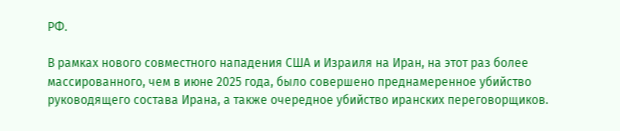РФ.

В рамках нового совместного нападения США и Израиля на Иран, на этот раз более массированного, чем в июне 2025 года, было совершено преднамеренное убийство руководящего состава Ирана, а также очередное убийство иранских переговорщиков.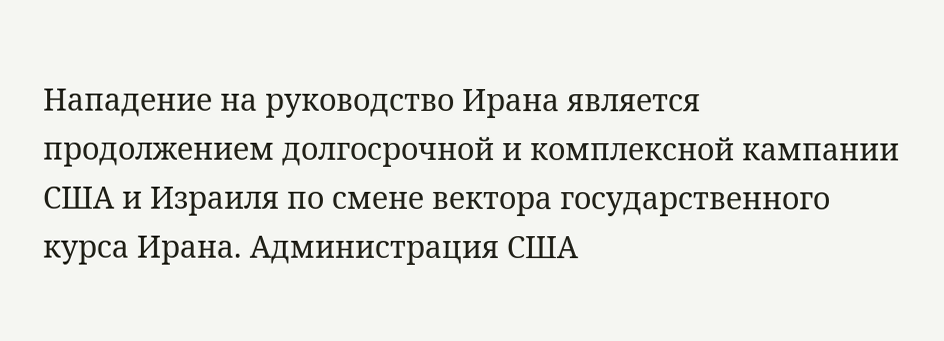Нападение на руководство Ирана является продолжением долгосрочной и комплексной кампании США и Израиля по смене вектора государственного курса Ирана. Администрация США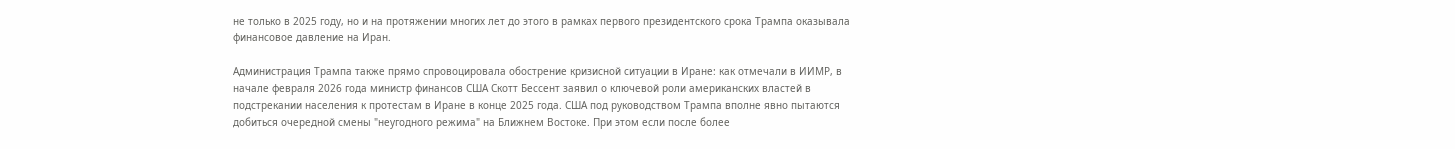не только в 2025 году, но и на протяжении многих лет до этого в рамках первого президентского срока Трампа оказывала финансовое давление на Иран.

Администрация Трампа также прямо спровоцировала обострение кризисной ситуации в Иране: как отмечали в ИИМР, в начале февраля 2026 года министр финансов США Скотт Бессент заявил о ключевой роли американских властей в подстрекании населения к протестам в Иране в конце 2025 года. США под руководством Трампа вполне явно пытаются добиться очередной смены "неугодного режима" на Ближнем Востоке. При этом если после более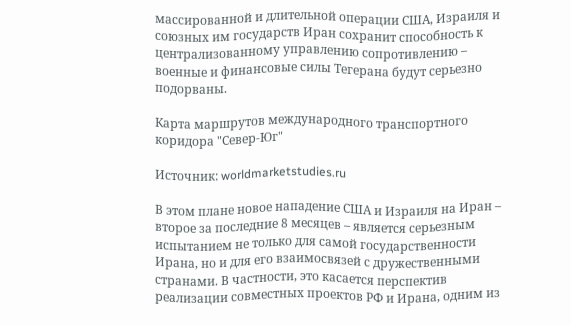массированной и длительной операции США, Израиля и союзных им государств Иран сохранит способность к централизованному управлению сопротивлению – военные и финансовые силы Тегерана будут серьезно подорваны.

Карта маршрутов международного транспортного коридора "Север-Юг"

Источник: worldmarketstudies.ru

В этом плане новое нападение США и Израиля на Иран – второе за последние 8 месяцев – является серьезным испытанием не только для самой государственности Ирана, но и для его взаимосвязей с дружественными странами. В частности, это касается перспектив реализации совместных проектов РФ и Ирана, одним из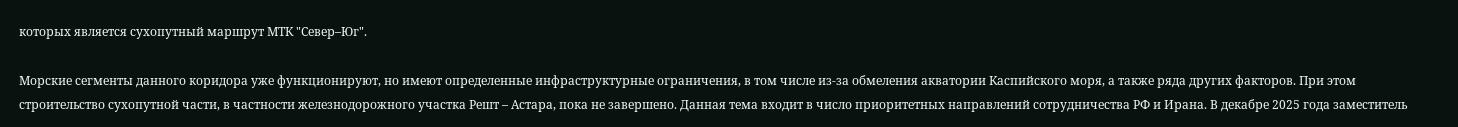которых является сухопутный маршрут МТК "Север–Юг".

Морские сегменты данного коридора уже функционируют, но имеют определенные инфраструктурные ограничения, в том числе из-за обмеления акватории Каспийского моря, а также ряда других факторов. При этом строительство сухопутной части, в частности железнодорожного участка Решт – Астара, пока не завершено. Данная тема входит в число приоритетных направлений сотрудничества РФ и Ирана. В декабре 2025 года заместитель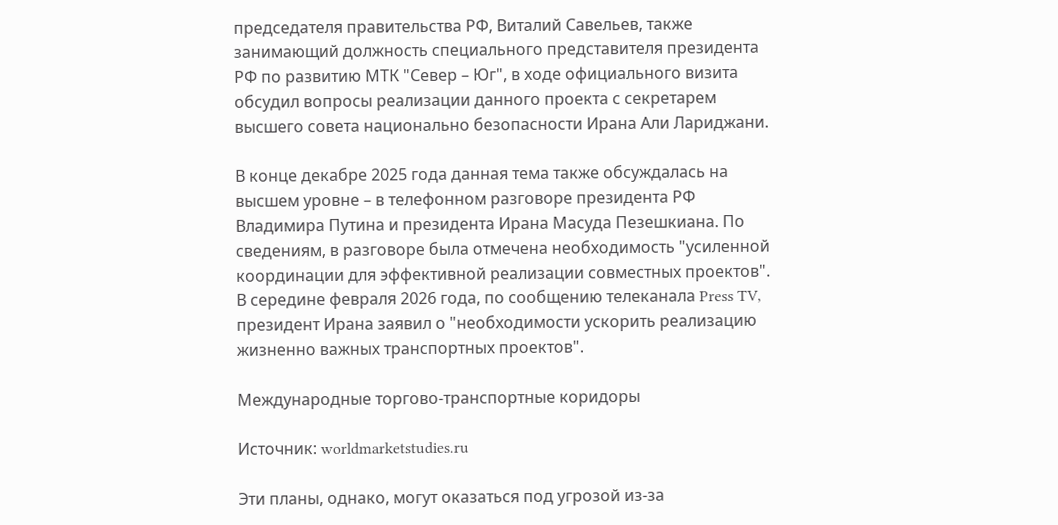председателя правительства РФ, Виталий Савельев, также занимающий должность специального представителя президента РФ по развитию МТК "Север – Юг", в ходе официального визита обсудил вопросы реализации данного проекта с секретарем высшего совета национально безопасности Ирана Али Лариджани.

В конце декабре 2025 года данная тема также обсуждалась на высшем уровне – в телефонном разговоре президента РФ Владимира Путина и президента Ирана Масуда Пезешкиана. По сведениям, в разговоре была отмечена необходимость "усиленной координации для эффективной реализации совместных проектов". В середине февраля 2026 года, по сообщению телеканала Press TV, президент Ирана заявил о "необходимости ускорить реализацию жизненно важных транспортных проектов".

Международные торгово-транспортные коридоры

Источник: worldmarketstudies.ru

Эти планы, однако, могут оказаться под угрозой из-за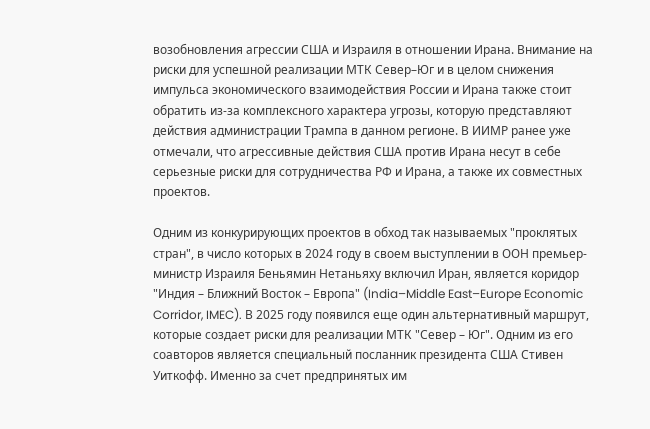возобновления агрессии США и Израиля в отношении Ирана. Внимание на риски для успешной реализации МТК Север–Юг и в целом снижения импульса экономического взаимодействия России и Ирана также стоит обратить из-за комплексного характера угрозы, которую представляют действия администрации Трампа в данном регионе. В ИИМР ранее уже отмечали, что агрессивные действия США против Ирана несут в себе серьезные риски для сотрудничества РФ и Ирана, а также их совместных проектов.

Одним из конкурирующих проектов в обход так называемых "проклятых стран", в число которых в 2024 году в своем выступлении в ООН премьер-министр Израиля Беньямин Нетаньяху включил Иран, является коридор "Индия – Ближний Восток – Европа" (India–Middle East–Europe Economic Corridor, IMEC). В 2025 году появился еще один альтернативный маршрут, которые создает риски для реализации МТК "Север – Юг". Одним из его соавторов является специальный посланник президента США Стивен Уиткофф. Именно за счет предпринятых им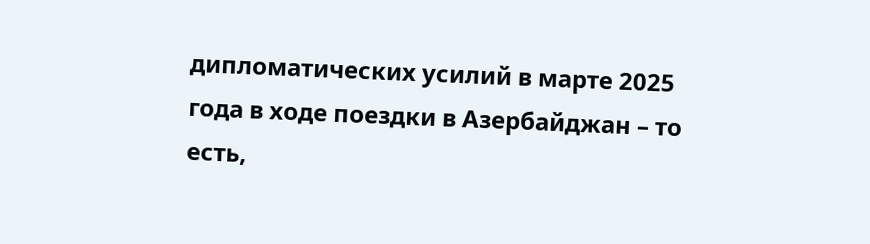дипломатических усилий в марте 2025 года в ходе поездки в Азербайджан – то есть,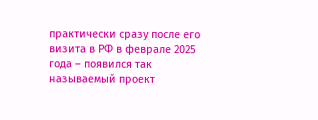практически сразу после его визита в РФ в феврале 2025 года – появился так называемый проект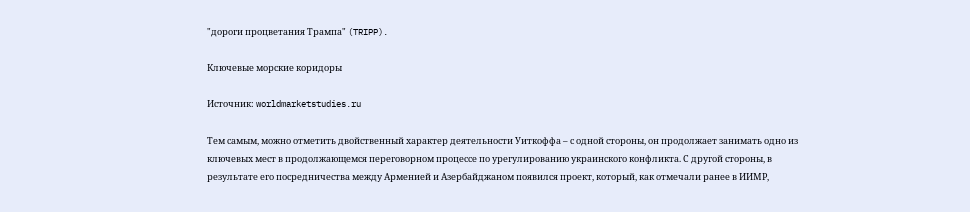"дороги процветания Трампа" (TRIPP).

Ключевые морские коридоры

Источник: worldmarketstudies.ru

Тем самым, можно отметить двойственный характер деятельности Уиткоффа – с одной стороны, он продолжает занимать одно из ключевых мест в продолжающемся переговорном процессе по урегулированию украинского конфликта. С другой стороны, в результате его посредничества между Арменией и Азербайджаном появился проект, который, как отмечали ранее в ИИМР,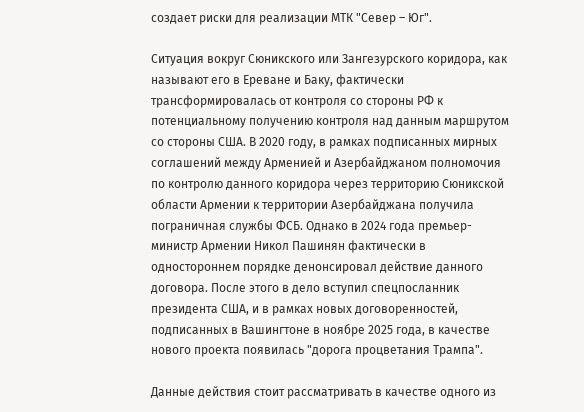создает риски для реализации МТК "Север – Юг".

Ситуация вокруг Сюникского или Зангезурского коридора, как называют его в Ереване и Баку, фактически трансформировалась от контроля со стороны РФ к потенциальному получению контроля над данным маршрутом со стороны США. В 2020 году, в рамках подписанных мирных соглашений между Арменией и Азербайджаном полномочия по контролю данного коридора через территорию Сюникской области Армении к территории Азербайджана получила пограничная службы ФСБ. Однако в 2024 года премьер-министр Армении Никол Пашинян фактически в одностороннем порядке денонсировал действие данного договора. После этого в дело вступил спецпосланник президента США, и в рамках новых договоренностей, подписанных в Вашингтоне в ноябре 2025 года, в качестве нового проекта появилась "дорога процветания Трампа".

Данные действия стоит рассматривать в качестве одного из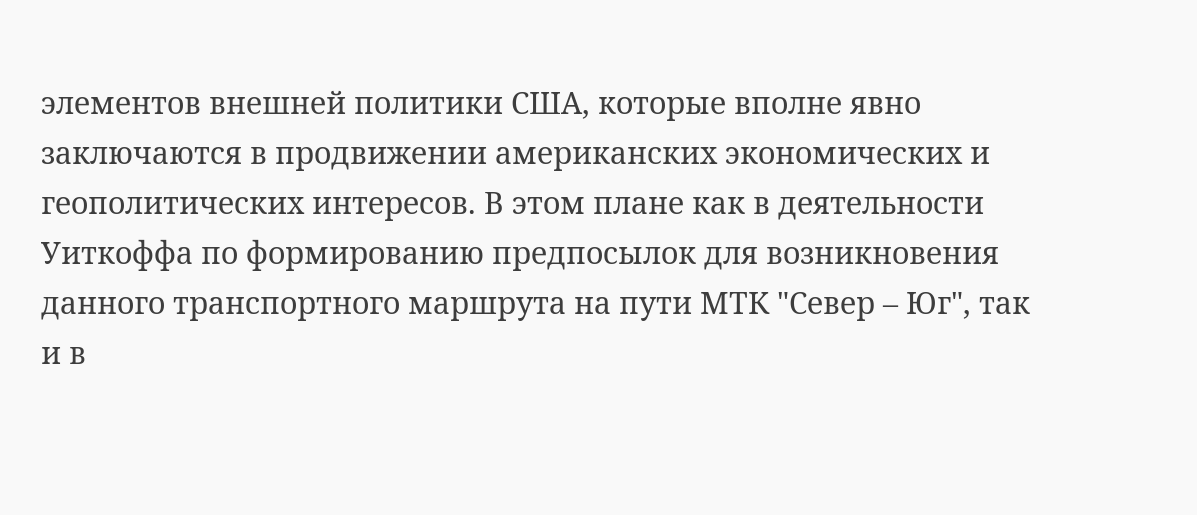элементов внешней политики США, которые вполне явно заключаются в продвижении американских экономических и геополитических интересов. В этом плане как в деятельности Уиткоффа по формированию предпосылок для возникновения данного транспортного маршрута на пути МТК "Север – Юг", так и в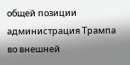общей позиции администрация Трампа во внешней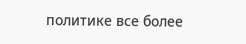политике все более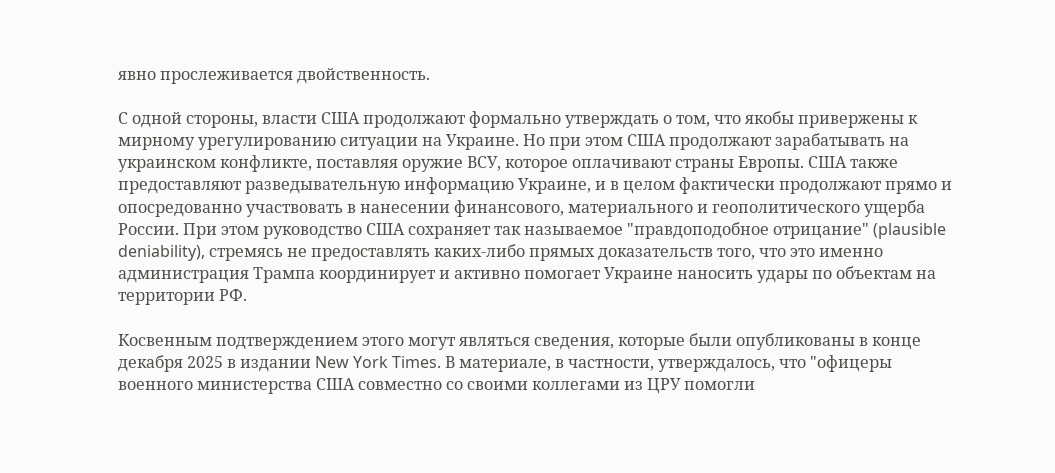явно прослеживается двойственность.

С одной стороны, власти США продолжают формально утверждать о том, что якобы привержены к мирному урегулированию ситуации на Украине. Но при этом США продолжают зарабатывать на украинском конфликте, поставляя оружие ВСУ, которое оплачивают страны Европы. США также предоставляют разведывательную информацию Украине, и в целом фактически продолжают прямо и опосредованно участвовать в нанесении финансового, материального и геополитического ущерба России. При этом руководство США сохраняет так называемое "правдоподобное отрицание" (plausible deniability), стремясь не предоставлять каких-либо прямых доказательств того, что это именно администрация Трампа координирует и активно помогает Украине наносить удары по объектам на территории РФ.

Косвенным подтверждением этого могут являться сведения, которые были опубликованы в конце декабря 2025 в издании New York Times. В материале, в частности, утверждалось, что "офицеры военного министерства США совместно со своими коллегами из ЦРУ помогли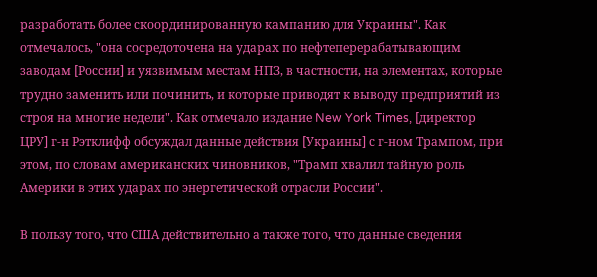разработать более скоординированную кампанию для Украины". Как отмечалось, "она сосредоточена на ударах по нефтеперерабатывающим заводам [России] и уязвимым местам НПЗ, в частности, на элементах, которые трудно заменить или починить, и которые приводят к выводу предприятий из строя на многие недели". Как отмечало издание New York Times, [директор ЦРУ] г-н Рэтклифф обсуждал данные действия [Украины] с г-ном Трампом, при этом, по словам американских чиновников, "Трамп хвалил тайную роль Америки в этих ударах по энергетической отрасли России".

В пользу того, что США действительно а также того, что данные сведения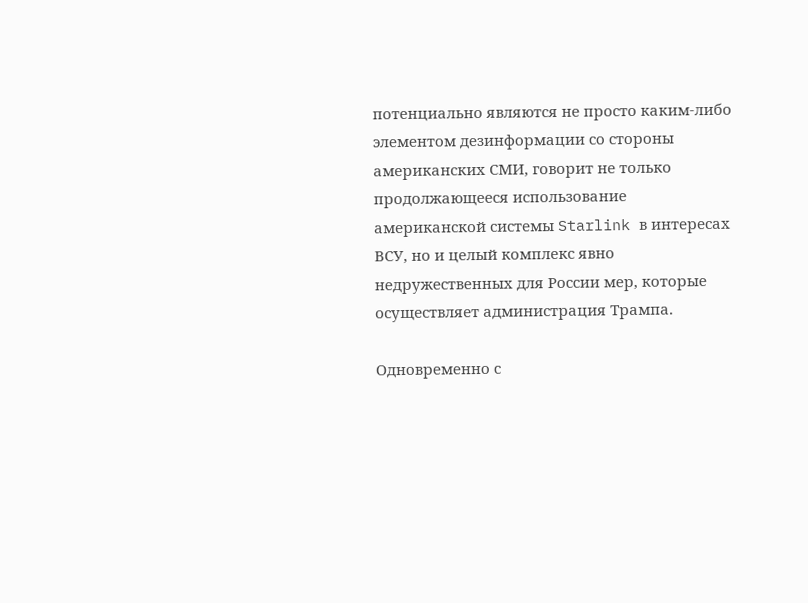потенциально являются не просто каким-либо элементом дезинформации со стороны американских СМИ, говорит не только продолжающееся использование американской системы Starlink в интересах ВСУ, но и целый комплекс явно недружественных для России мер, которые осуществляет администрация Трампа.

Одновременно с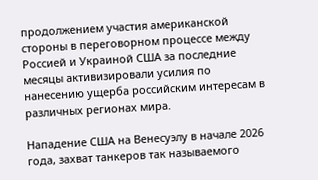продолжением участия американской стороны в переговорном процессе между Россией и Украиной США за последние месяцы активизировали усилия по нанесению ущерба российским интересам в различных регионах мира.

Нападение США на Венесуэлу в начале 2026 года, захват танкеров так называемого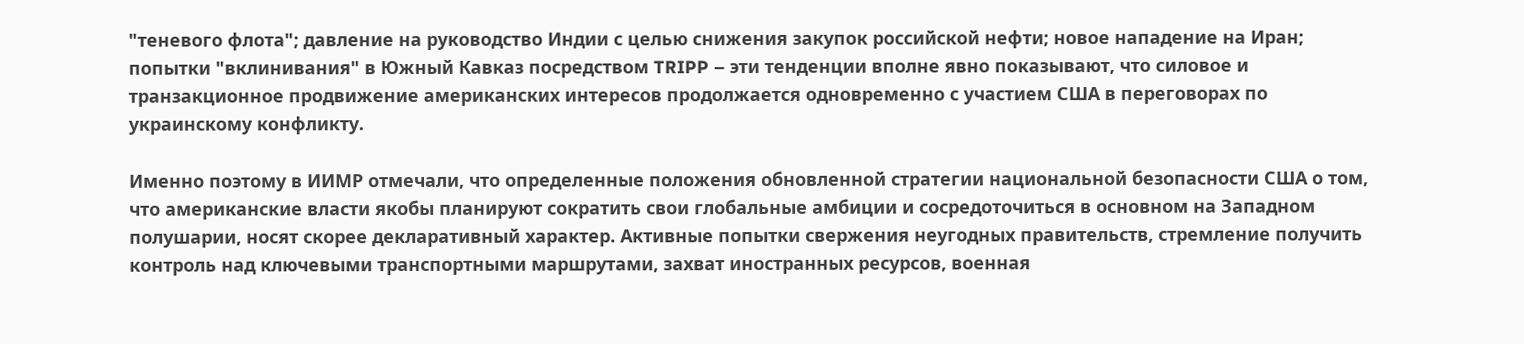"теневого флота"; давление на руководство Индии с целью снижения закупок российской нефти; новое нападение на Иран; попытки "вклинивания" в Южный Кавказ посредством TRIPP – эти тенденции вполне явно показывают, что силовое и транзакционное продвижение американских интересов продолжается одновременно с участием США в переговорах по украинскому конфликту.

Именно поэтому в ИИМР отмечали, что определенные положения обновленной стратегии национальной безопасности США о том, что американские власти якобы планируют сократить свои глобальные амбиции и сосредоточиться в основном на Западном полушарии, носят скорее декларативный характер. Активные попытки свержения неугодных правительств, стремление получить контроль над ключевыми транспортными маршрутами, захват иностранных ресурсов, военная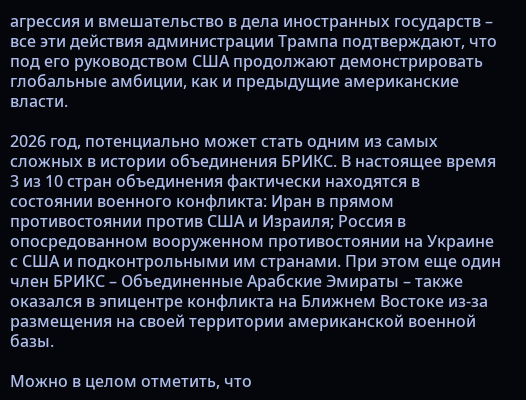агрессия и вмешательство в дела иностранных государств – все эти действия администрации Трампа подтверждают, что под его руководством США продолжают демонстрировать глобальные амбиции, как и предыдущие американские власти.

2026 год, потенциально может стать одним из самых сложных в истории объединения БРИКС. В настоящее время 3 из 10 стран объединения фактически находятся в состоянии военного конфликта: Иран в прямом противостоянии против США и Израиля; Россия в опосредованном вооруженном противостоянии на Украине с США и подконтрольными им странами. При этом еще один член БРИКС – Объединенные Арабские Эмираты – также оказался в эпицентре конфликта на Ближнем Востоке из-за размещения на своей территории американской военной базы.

Можно в целом отметить, что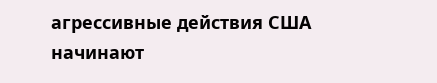агрессивные действия США начинают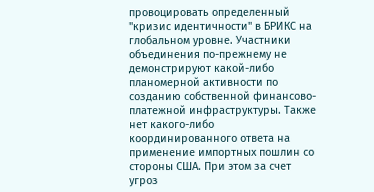провоцировать определенный "кризис идентичности" в БРИКС на глобальном уровне. Участники объединения по-прежнему не демонстрируют какой-либо планомерной активности по созданию собственной финансово-платежной инфраструктуры. Также нет какого-либо координированного ответа на применение импортных пошлин со стороны США. При этом за счет угроз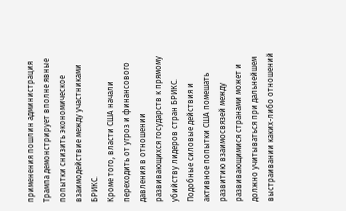применения пошлин администрация Трампа демонстрирует вполне явные попытки снизить экономическое взаимодействие между участниками БРИКС.
Кроме того, власти США начали переходить от угроз и финансового давления в отношении развивающихся государств к прямому убийству лидеров стран БРИКС. Подобные силовые действия и активное попытки США помешать развитию взаимосвязей между развивающимися странами может и должно учитываться при дальнейшем выстраивании каких-либо отношений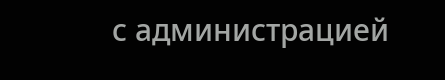с администрацией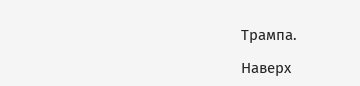Трампа.

Наверх